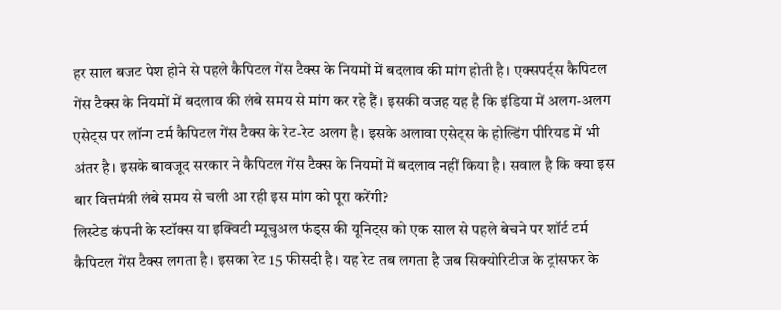हर साल बजट पेश होने से पहले कैपिटल गेंस टैक्स के नियमों में बदलाव की मांग होती है। एक्सपर्ट्स कैपिटल गेंस टैक्स के नियमों में बदलाव की लंबे समय से मांग कर रहे हैं। इसकी वजह यह है कि इंडिया में अलग-अलग एसेट्स पर लॉन्ग टर्म कैपिटल गेंस टैक्स के रेट-रेट अलग है। इसके अलावा एसेट्स के होल्डिंग पीरियड में भी अंतर है। इसके बावजूद सरकार ने कैपिटल गेंस टैक्स के नियमों में बदलाव नहीं किया है। सवाल है कि क्या इस बार वित्तमंत्री लंबे समय से चली आ रही इस मांग को पूरा करेंगी?
लिस्टेड कंपनी के स्टॉक्स या इक्विटी म्यूचुअल फंड्स की यूनिट्स को एक साल से पहले बेचने पर शॉर्ट टर्म कैपिटल गेंस टैक्स लगता है। इसका रेट 15 फीसदी है। यह रेट तब लगता है जब सिक्योरिटीज के ट्रांसफर के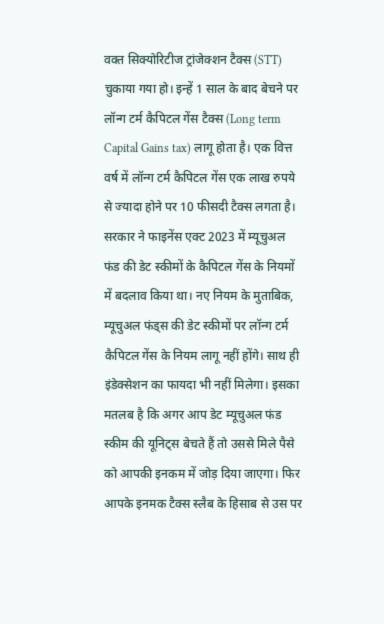वक्त सिक्योरिटीज ट्रांजेक्शन टैक्स (STT) चुकाया गया हो। इन्हें 1 साल के बाद बेचने पर लॉन्ग टर्म कैपिटल गेंस टैक्स (Long term Capital Gains tax) लागू होता है। एक वित्त वर्ष में लॉन्ग टर्म कैपिटल गेंस एक लाख रुपये से ज्यादा होने पर 10 फीसदी टैक्स लगता है।
सरकार ने फाइनेंस एक्ट 2023 में म्यूचुअल फंड की डेट स्कीमों के कैपिटल गेंस के नियमों में बदलाव किया था। नए नियम के मुताबिक, म्यूचुअल फंड्स की डेट स्कीमों पर लॉन्ग टर्म कैपिटल गेंस के नियम लागू नहीं होंगे। साथ ही इंडेक्सेशन का फायदा भी नहीं मिलेगा। इसका मतलब है कि अगर आप डेट म्यूचुअल फंड स्कीम की यूनिट्स बेचते हैं तो उससे मिले पैसे को आपकी इनकम में जोड़ दिया जाएगा। फिर आपके इनमक टैक्स स्लैब के हिसाब से उस पर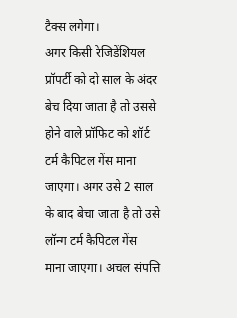टैक्स लगेगा।
अगर किसी रेजिडेंशियल प्रॉपर्टी को दो साल के अंदर बेच दिया जाता है तो उससे होने वाले प्रॉफिट को शॉर्ट टर्म कैपिटल गेंस माना जाएगा। अगर उसे 2 साल के बाद बेचा जाता है तो उसे लॉन्ग टर्म कैपिटल गेंस माना जाएगा। अचल संपत्ति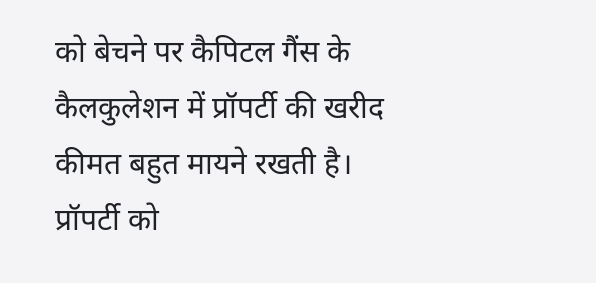को बेचने पर कैपिटल गैंस के कैलकुलेशन में प्रॉपर्टी की खरीद कीमत बहुत मायने रखती है। प्रॉपर्टी को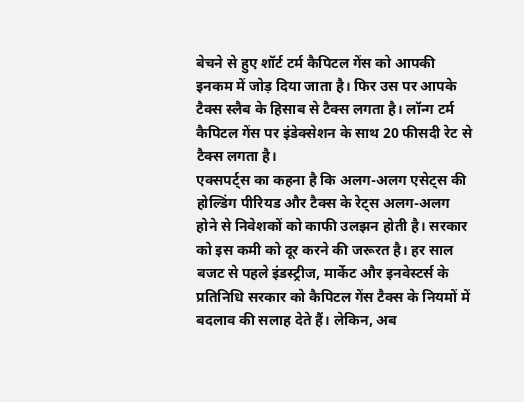बेचने से हुए शॉर्ट टर्म कैपिटल गेंस को आपकी इनकम में जोड़ दिया जाता है। फिर उस पर आपके टैक्स स्लैब के हिसाब से टैक्स लगता है। लॉन्ग टर्म कैपिटल गेंस पर इंडेक्सेशन के साथ 20 फीसदी रेट से टैक्स लगता है।
एक्सपर्ट्स का कहना है कि अलग-अलग एसेट्स की होल्डिंग पीरियड और टैक्स के रेट्स अलग-अलग होने से निवेशकों को काफी उलझन होती है। सरकार को इस कमी को दूर करने की जरूरत है। हर साल बजट से पहले इंडस्ट्रीज, मार्केट और इनवेस्टर्स के प्रतिनिधि सरकार को कैपिटल गेंस टैक्स के नियमों में बदलाव की सलाह देते हैं। लेकिन, अब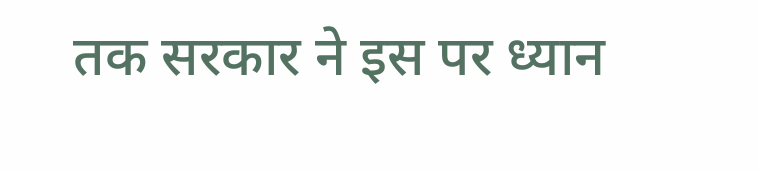तक सरकार ने इस पर ध्यान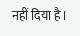नहीं दिया है।